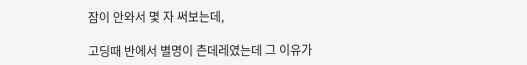잠이 안와서 몇 자 써보는데,

고딩때 반에서 별명이 츤데레였는데 그 이유가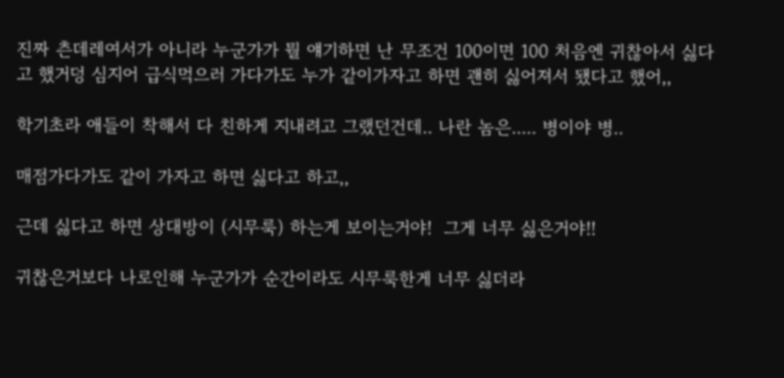진짜 츤데레여서가 아니라 누군가가 뭘 얘기하면 난 무조건 100이면 100 처음엔 귀찮아서 싫다고 했거덩 심지어 급식먹으러 가다가도 누가 같이가자고 하면 괜히 싫어져서 됐다고 했어,,

학기초라 애들이 착해서 다 친하게 지내려고 그랬던건데.. 나란 놈은..... 병이야 병..

매점가다가도 같이 가자고 하면 싫다고 하고,,

근데 싫다고 하면 상대방이 (시무룩) 하는게 보이는거야!  그게 너무 싫은거야!!

귀찮은거보다 나로인해 누군가가 순간이라도 시무룩한게 너무 싫더라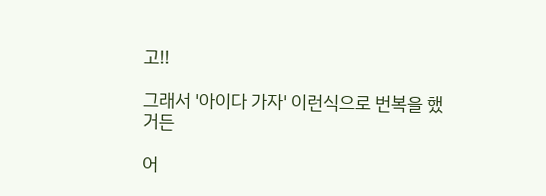고!!

그래서 '아이다 가자' 이런식으로 번복을 했거든

어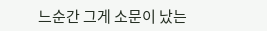느순간 그게 소문이 났는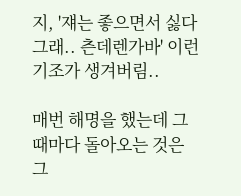지, '쟤는 좋으면서 싫다그래.. 츤데렌가바' 이런 기조가 생겨버림..

매번 해명을 했는데 그때마다 돌아오는 것은 그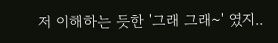저 이해하는 듯한 '그래 그래~' 였지..